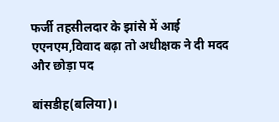फर्जी तहसीलदार के झांसे में आई एएनएम,विवाद बढ़ा तो अधीक्षक ने दी मदद और छोड़ा पद

बांसडीह(बलिया)।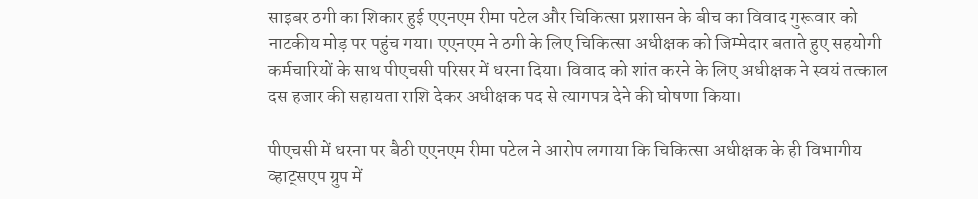साइबर ठगी का शिकार हुई एएनएम रीमा पटेल और चिकित्सा प्रशासन के बीच का विवाद गुरूवार को नाटकीय मोड़ पर पहुंच गया। एएनएम ने ठगी के लिए चिकित्सा अधीक्षक को जिम्मेदार बताते हुए सहयोगी कर्मचारियों के साथ पीएचसी परिसर में धरना दिया। विवाद को शांत करने के लिए अधीक्षक ने स्वयं तत्काल दस हजार की सहायता राशि देकर अधीक्षक पद से त्यागपत्र देने की घोषणा किया।

पीएचसी में धरना पर बैठी एएनएम रीमा पटेल ने आरोप लगाया कि चिकित्सा अधीक्षक के ही विभागीय व्हाट्सएप ग्रुप में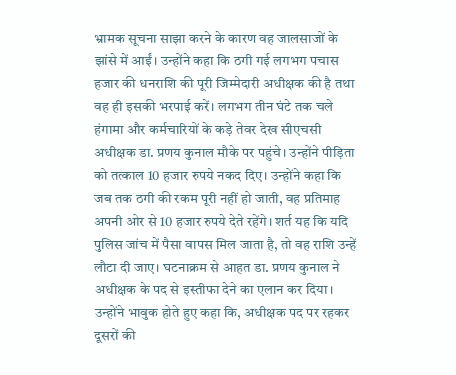भ्रामक सूचना साझा करने के कारण वह जालसाजों के झांसे में आईं। उन्होंने कहा कि ठगी गई लगभग पचास हजार की धनराशि की पूरी जिम्मेदारी अधीक्षक की है तथा वह ही इसकी भरपाई करें। लगभग तीन घंटे तक चले हंगामा और कर्मचारियों के कड़े तेवर देख सीएचसी अधीक्षक डा. प्रणय कुनाल मौके पर पहुंचे। उन्होंने पीड़िता को तत्काल 10 हजार रुपये नकद दिए। उन्होंने कहा कि जब तक ठगी की रकम पूरी नहीं हो जाती, वह प्रतिमाह अपनी ओर से 10 हजार रुपये देते रहेंगे। शर्त यह कि यदि पुलिस जांच में पैसा वापस मिल जाता है, तो वह राशि उन्हें लौटा दी जाए। घटनाक्रम से आहत डा. प्रणय कुनाल ने अधीक्षक के पद से इस्तीफा देने का एलान कर दिया। उन्होंने भावुक होते हुए कहा कि, अधीक्षक पद पर रहकर दूसरों की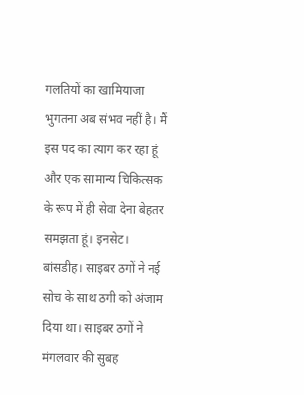गलतियों का खामियाजा भुगतना अब संभव नहीं है। मैं इस पद का त्याग कर रहा हूं और एक सामान्य चिकित्सक के रूप में ही सेवा देना बेहतर समझता हूं। इनसेट। बांसडीह। साइबर ठगों ने नई सोच के साथ ठगी को अंजाम दिया था। साइबर ठगों ने मंगलवार की सुबह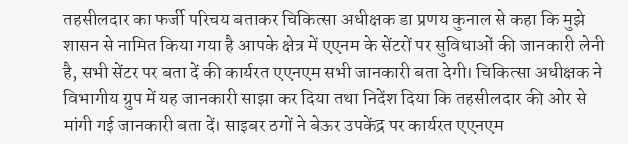तहसीलदार का फर्जी परिचय बताकर चिकित्सा अधीक्षक डा प्रणय कुनाल से कहा कि मुझे शासन से नामित किया गया है आपके क्षेत्र में एएनम के सेंटरों पर सुविधाओं की जानकारी लेनी है, सभी सेंटर पर बता दें की कार्यरत एएनएम सभी जानकारी बता देगी। चिकित्सा अधीक्षक ने विभागीय ग्रुप में यह जानकारी साझा कर दिया तथा निदेंश दिया कि तहसीलदार की ओर से मांगी गई जानकारी बता दें। साइबर ठगों ने बेऊर उपकेंद्र पर कार्यरत एएनएम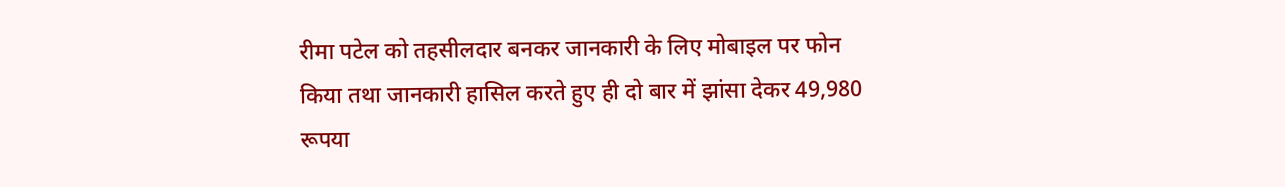रीमा पटेल को तहसीलदार बनकर जानकारी के लिए मोबाइल पर फोन किया तथा जानकारी हासिल करते हुए ही दो बार में झांसा देकर 49,980 रूपया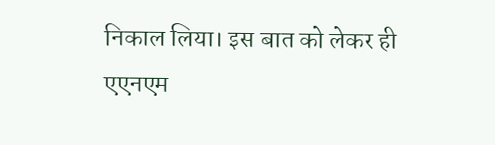निकाल लिया। इस बात को लेकर ही एएनएम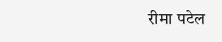रीमा पटेल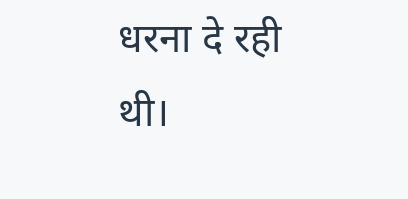धरना दे रही थी।